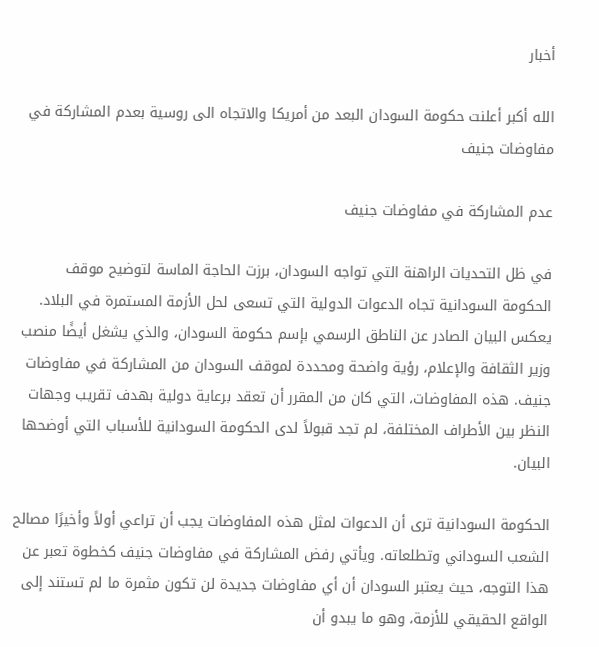أخبار

الله أكبر أعلنت حكومة السودان البعد من أمريكا والاتجاه الى روسية بعدم المشاركة في مفاوضات جنيف

عدم المشاركة في مفاوضات جنيف

في ظل التحديات الراهنة التي تواجه السودان، برزت الحاجة الماسة لتوضيح موقف الحكومة السودانية تجاه الدعوات الدولية التي تسعى لحل الأزمة المستمرة في البلاد. يعكس البيان الصادر عن الناطق الرسمي بإسم حكومة السودان، والذي يشغل أيضًا منصب وزير الثقافة والإعلام، رؤية واضحة ومحددة لموقف السودان من المشاركة في مفاوضات جنيف. هذه المفاوضات، التي كان من المقرر أن تعقد برعاية دولية بهدف تقريب وجهات النظر بين الأطراف المختلفة، لم تجد قبولاً لدى الحكومة السودانية للأسباب التي أوضحها البيان.

الحكومة السودانية ترى أن الدعوات لمثل هذه المفاوضات يجب أن تراعي أولاً وأخيرًا مصالح الشعب السوداني وتطلعاته. ويأتي رفض المشاركة في مفاوضات جنيف كخطوة تعبر عن هذا التوجه، حيث يعتبر السودان أن أي مفاوضات جديدة لن تكون مثمرة ما لم تستند إلى الواقع الحقيقي للأزمة، وهو ما يبدو أن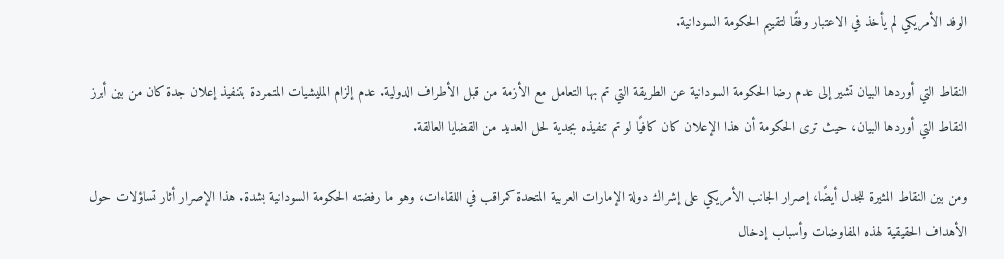الوفد الأمريكي لم يأخذ في الاعتبار وفقًا لتقييم الحكومة السودانية.

النقاط التي أوردها البيان تشير إلى عدم رضا الحكومة السودانية عن الطريقة التي تم بها التعامل مع الأزمة من قبل الأطراف الدولية. عدم إلزام المليشيات المتمردة بتنفيذ إعلان جدة كان من بين أبرز النقاط التي أوردها البيان، حيث ترى الحكومة أن هذا الإعلان كان كافيًا لو تم تنفيذه بجدية لحل العديد من القضايا العالقة.

ومن بين النقاط المثيرة للجدل أيضًا، إصرار الجانب الأمريكي على إشراك دولة الإمارات العربية المتحدة كمراقب في اللقاءات، وهو ما رفضته الحكومة السودانية بشدة. هذا الإصرار أثار تساؤلات حول الأهداف الحقيقية لهذه المفاوضات وأسباب إدخال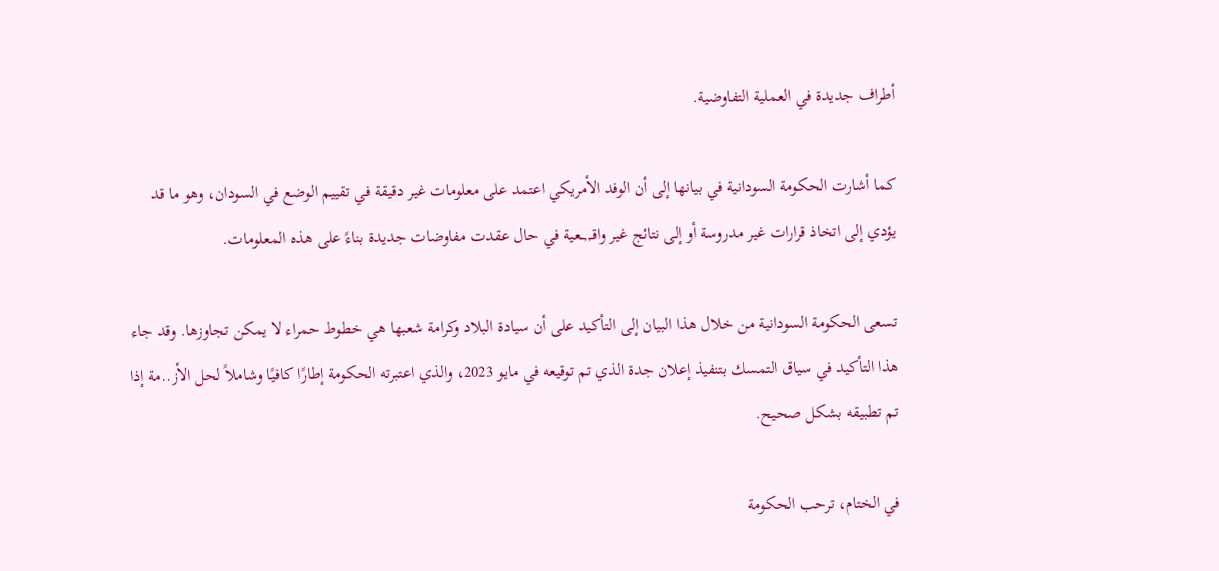أطراف جديدة في العملية التفاوضية.

كما أشارت الحكومة السودانية في بيانها إلى أن الوفد الأمريكي اعتمد على معلومات غير دقيقة في تقييم الوضع في السودان، وهو ما قد يؤدي إلى اتخاذ قرارات غير مدروسة أو إلى نتائج غير واقـ,,ــعية في حال عقدت مفاوضات جديدة بناءً على هذه المعلومات.

تسعى الحكومة السودانية من خلال هذا البيان إلى التأكيد على أن سيادة البلاد وكرامة شعبها هي خطوط حمراء لا يمكن تجاوزها. وقد جاء هذا التأكيد في سياق التمسك بتنفيذ إعلان جدة الذي تم توقيعه في مايو 2023، والذي اعتبرته الحكومة إطارًا كافيًا وشاملاً لحل الأز..مة إذا تم تطبيقه بشكل صحيح.

في الختام، ترحب الحكومة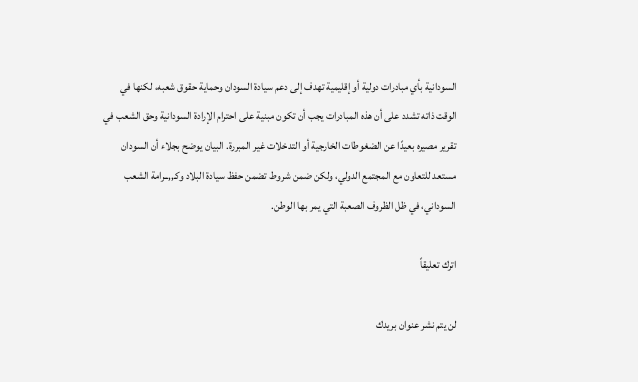السودانية بأي مبادرات دولية أو إقليمية تهدف إلى دعم سيادة السودان وحماية حقوق شعبه، لكنها في الوقت ذاته تشدد على أن هذه المبادرات يجب أن تكون مبنية على احترام الإرادة السودانية وحق الشعب في تقرير مصيره بعيدًا عن الضغوطات الخارجية أو التدخلات غير المبررة. البيان يوضح بجلاء أن السودان مستعد للتعاون مع المجتمع الدولي، ولكن ضمن شروط تضمن حفظ سيادة البلاد وكـ,,ــرامة الشعب السوداني، في ظل الظروف الصعبة التي يمر بها الوطن.

اترك تعليقاً

لن يتم نشر عنوان بريدك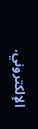الإلكتروني.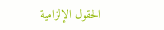الحقول الإلزامية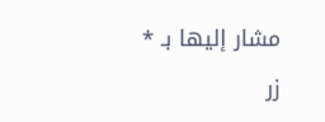مشار إليها بـ *

زر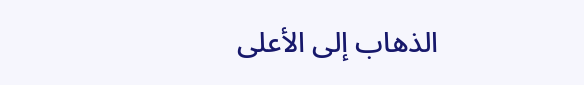الذهاب إلى الأعلى